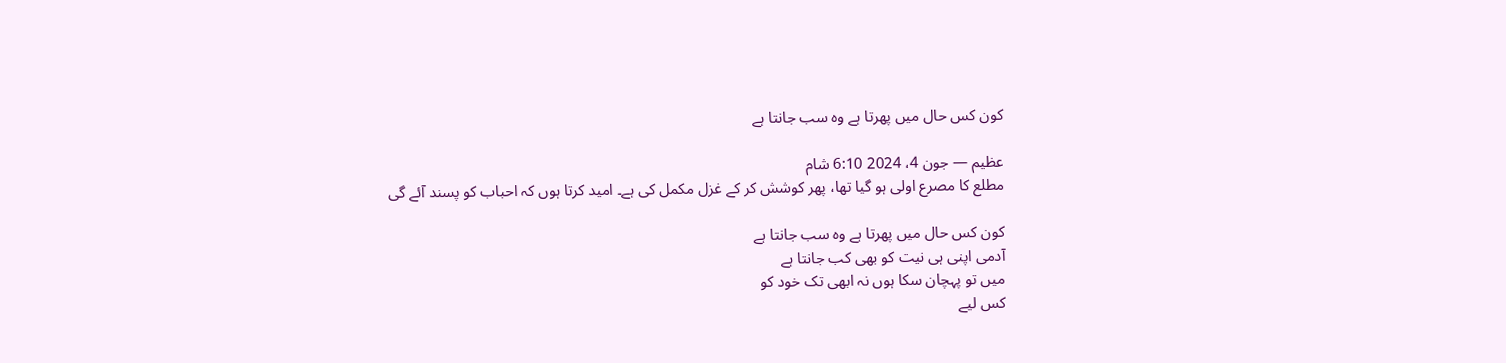کون کس حال میں پھرتا ہے وہ سب جانتا ہے

عظیم — جون 4، 2024 6:10 شام
مطلع کا مصرع اولی ہو گیا تھا، پھر کوشش کر کے غزل مکمل کی ہے۔ امید کرتا ہوں کہ احباب کو پسند آئے گی

کون کس حال میں پھرتا ہے وہ سب جانتا ہے
آدمی اپنی ہی نیت کو بھی کب جانتا ہے
میں تو پہچان سکا ہوں نہ ابھی تک خود کو
کس لیے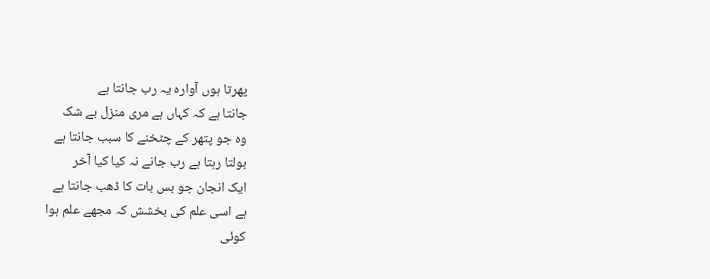پھرتا ہوں آوارہ یہ رب جانتا ہے
جانتا ہے کہ کہاں ہے مری منزل بے شک
وہ جو پتھر کے چٹخنے کا سبب جانتا ہے
بولتا رہتا ہے رب جانے نہ کیا کیا آخر
ایک انجان جو بس بات کا ڈھب جانتا ہے
ہے اسی علم کی بخشش کہ مجھے علم ہوا
کوئی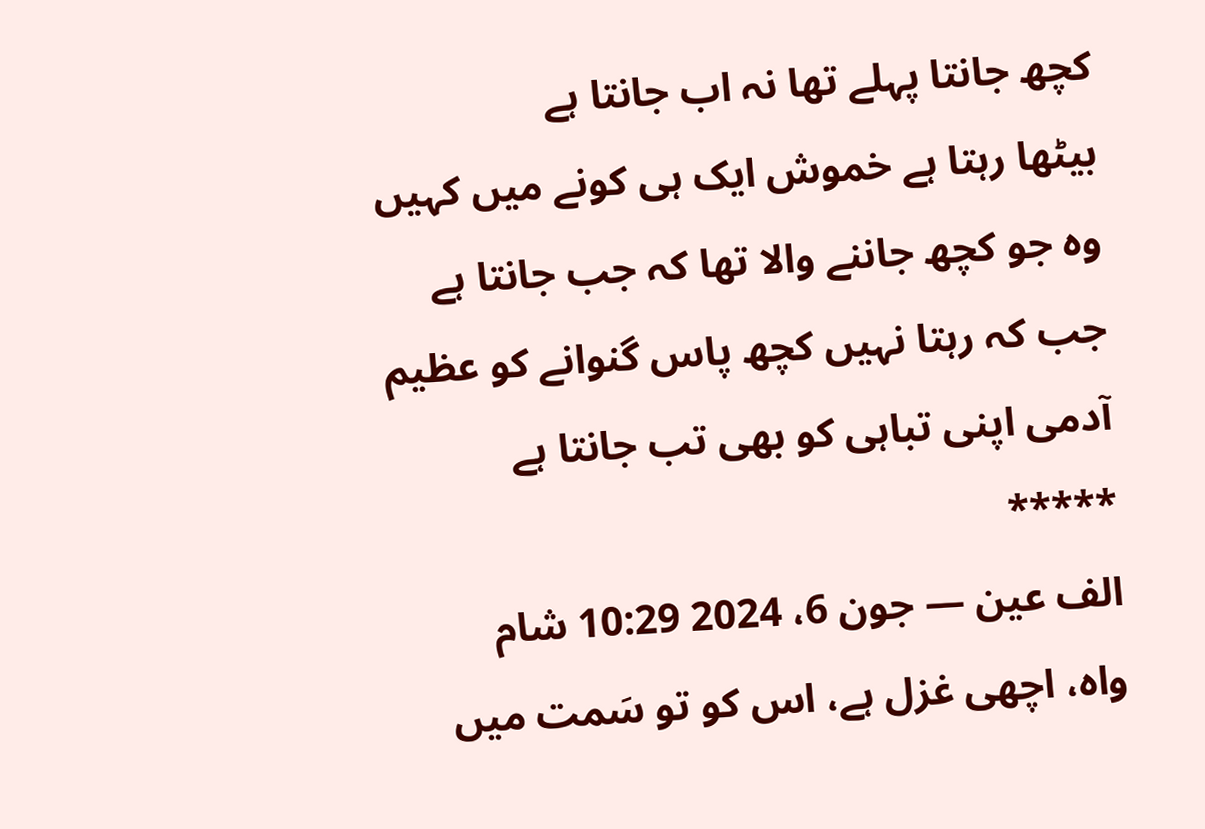کچھ جانتا پہلے تھا نہ اب جانتا ہے
بیٹھا رہتا ہے خموش ایک ہی کونے میں کہیں
وہ جو کچھ جاننے والا تھا کہ جب جانتا ہے
جب کہ رہتا نہیں کچھ پاس گنوانے کو عظیم
آدمی اپنی تباہی کو بھی تب جانتا ہے
*****
الف عین — جون 6، 2024 10:29 شام
واہ، اچھی غزل ہے، اس کو تو سَمت میں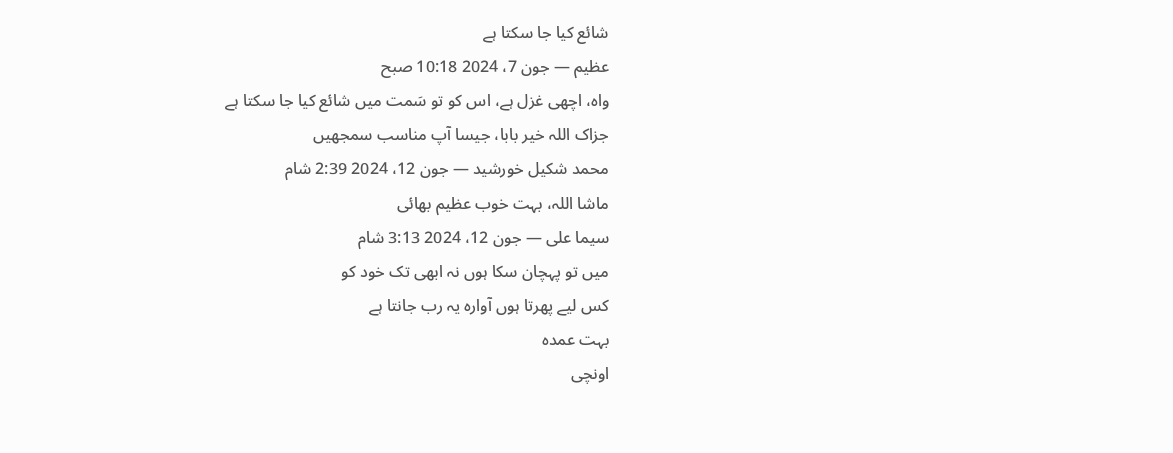شائع کیا جا سکتا ہے
عظیم — جون 7، 2024 10:18 صبح
واہ، اچھی غزل ہے، اس کو تو سَمت میں شائع کیا جا سکتا ہے
جزاک اللہ خیر بابا، جیسا آپ مناسب سمجھیں
محمد شکیل خورشید — جون 12، 2024 2:39 شام
ماشا اللہ، بہت خوب عظیم بھائی
سیما علی — جون 12، 2024 3:13 شام
میں تو پہچان سکا ہوں نہ ابھی تک خود کو
کس لیے پھرتا ہوں آوارہ یہ رب جانتا ہے
بہت عمدہ
اونچی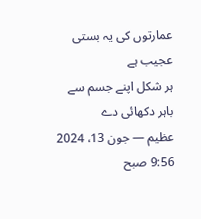عمارتوں کی یہ بستی عجیب ہے
ہر شکل اپنے جسم سے باہر دکھائی دے
عظیم — جون 13، 2024 9:56 صبح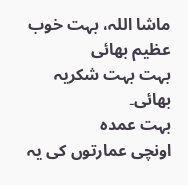ماشا اللہ، بہت خوب عظیم بھائی
بہت بہت شکریہ بھائی۔
بہت عمدہ
اونچی عمارتوں کی یہ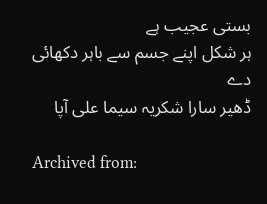بستی عجیب ہے
ہر شکل اپنے جسم سے باہر دکھائی دے
ڈھیر سارا شکریہ سیما علی آپا

Archived from: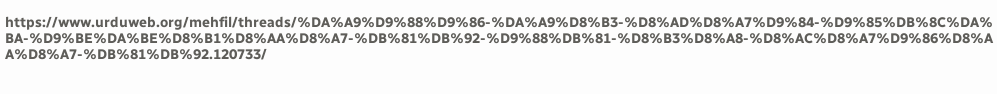https://www.urduweb.org/mehfil/threads/%DA%A9%D9%88%D9%86-%DA%A9%D8%B3-%D8%AD%D8%A7%D9%84-%D9%85%DB%8C%DA%BA-%D9%BE%DA%BE%D8%B1%D8%AA%D8%A7-%DB%81%DB%92-%D9%88%DB%81-%D8%B3%D8%A8-%D8%AC%D8%A7%D9%86%D8%AA%D8%A7-%DB%81%DB%92.120733/